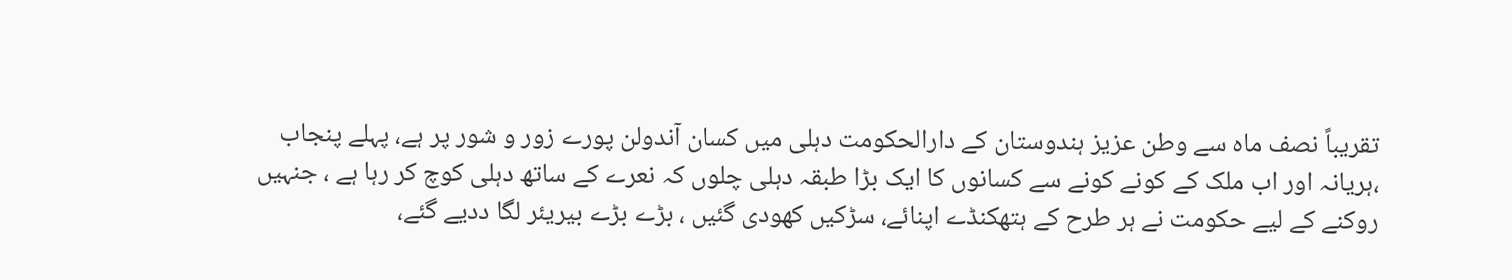تقریباً نصف ماہ سے وطن عزیز ہندوستان کے دارالحکومت دہلی میں کسان آندولن پورے زور و شور پر ہے، پہلے پنجاب ،ہریانہ اور اب ملک کے کونے کونے سے کسانوں کا ایک بڑا طبقہ دہلی چلوں کہ نعرے کے ساتھ دہلی کوچ کر رہا ہے ، جنہیں روکنے کے لیے حکومت نے ہر طرح کے ہتھکنڈے اپنائے، سڑکیں کھودی گئیں ، بڑے بڑے بیریئر لگا ددیے گئے،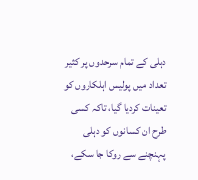دہلی کے تمام سرحدوں پر کثیر تعداد میں پولیس اہلکاروں کو تعینات کردیا گیا، تاکہ کسی طرح ان کسانوں کو دہلی پہنچنے سے روکا جا سکے،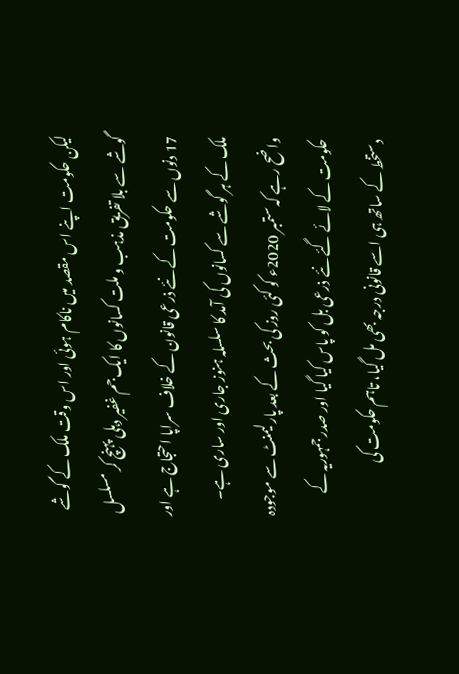لیکن حکومت اپنے اس مقصد میں ناکام ہوئی اور اس وقت ملک کے گوشے گوشے سے بلا تفریق مذہب و ملت کسانوں کا ایک جم غفیر دہلی پہنچ کر مسلسل 17 دنوں سے حکومت کے نئے ذرعی قانون کے خلاف سراپا احتجاج ہے اور ملک کے ہر گوشے سے کسانوں کی آمد کا سلسلہ ہنوز جاری اور ساری ہے۔
واضح رہے کہ ستمبر 2020ء کو کئی روز کی بحث کے بعد پارلیمنٹ سے موجودہ حکومت کے لائے گئے نئے ذرعی بل کو پاس کیا گیا اور صدر جمہوریہ کے دستخط کے ساتھ ہی اسے قانونی درجہ بھی مل گیا، تاہم حکومت کی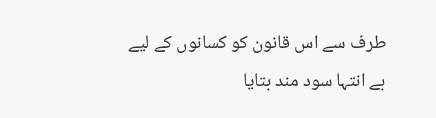طرف سے اس قانون کو کسانوں کے لیے بے انتہا سود مند بتایا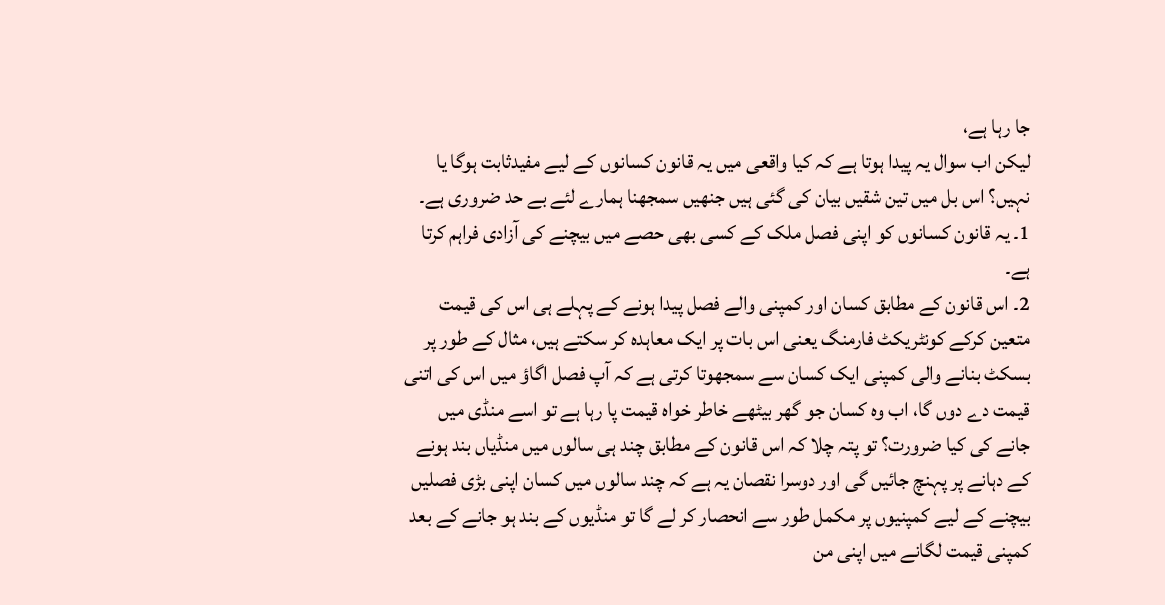جا رہا ہے،
لیکن اب سوال یہ پیدا ہوتا ہے کہ کیا واقعی میں یہ قانون کسانوں کے لیے مفیدثابت ہوگا یا نہیں؟ اس بل میں تین شقیں بیان کی گئی ہیں جنھیں سمجھنا ہمارے لئے بے حد ضروری ہے۔
1۔ یہ قانون کسانوں کو اپنی فصل ملک کے کسی بھی حصے میں بیچنے کی آزادی فراہم کرتا ہے۔
2۔ اس قانون کے مطابق کسان اور کمپنی والے فصل پیدا ہونے کے پہلے ہی اس کی قیمت متعین کرکے کونٹریکٹ فارمنگ یعنی اس بات پر ایک معاہدہ کر سکتے ہیں، مثال کے طور پر بسکٹ بنانے والی کمپنی ایک کسان سے سمجھوتا کرتی ہے کہ آپ فصل اگاؤ میں اس کی اتنی قیمت دے دوں گا، اب وہ کسان جو گھر بیٹھے خاطر خواہ قیمت پا رہا ہے تو اسے منڈی میں جانے کی کیا ضرورت؟ تو پتہ چلا کہ اس قانون کے مطابق چند ہی سالوں میں منڈیاں بند ہونے کے دہانے پر پہنچ جائیں گی اور دوسرا نقصان یہ ہے کہ چند سالوں میں کسان اپنی بڑی فصلیں بیچنے کے لیے کمپنیوں پر مکمل طور سے انحصار کر لے گا تو منڈیوں کے بند ہو جانے کے بعد کمپنی قیمت لگانے میں اپنی من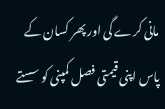مانی کرے گی اور پھر کسان کے پاس اپنی قیمتی فصل کمپنی کو سستے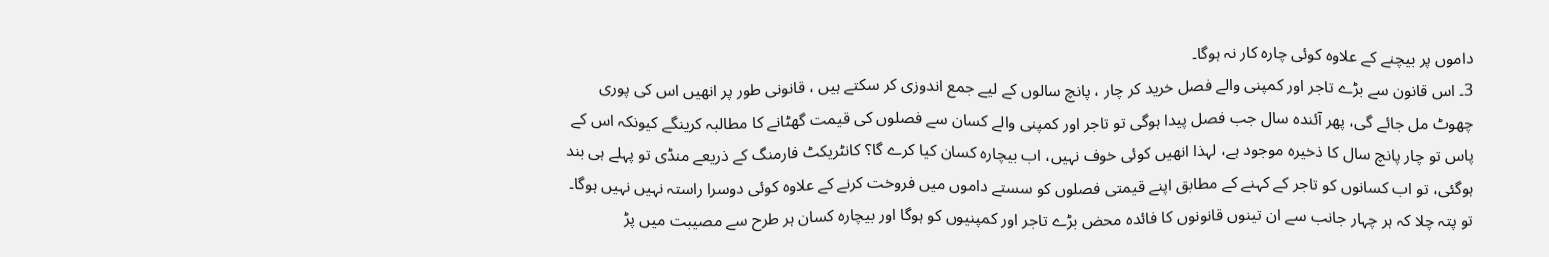داموں پر بیچنے کے علاوہ کوئی چارہ کار نہ ہوگا۔
3۔ اس قانون سے بڑے تاجر اور کمپنی والے فصل خرید کر چار ، پانچ سالوں کے لیے جمع اندوزی کر سکتے ہیں ، قانونی طور پر انھیں اس کی پوری چھوٹ مل جائے گی، پھر آئندہ سال جب فصل پیدا ہوگی تو تاجر اور کمپنی والے کسان سے فصلوں کی قیمت گھٹانے کا مطالبہ کرینگے کیونکہ اس کے پاس تو چار پانچ سال کا ذخیرہ موجود ہے، لہذا انھیں کوئی خوف نہیں، اب بیچارہ کسان کیا کرے گا؟ کانٹریکٹ فارمنگ کے ذریعے منڈی تو پہلے ہی بند ہوگئی، تو اب کسانوں کو تاجر کے کہنے کے مطابق اپنے قیمتی فصلوں کو سستے داموں میں فروخت کرنے کے علاوہ کوئی دوسرا راستہ نہیں نہیں ہوگا۔
تو پتہ چلا کہ ہر چہار جانب سے ان تینوں قانونوں کا فائدہ محض بڑے تاجر اور کمپنیوں کو ہوگا اور بیچارہ کسان ہر طرح سے مصیبت میں پڑ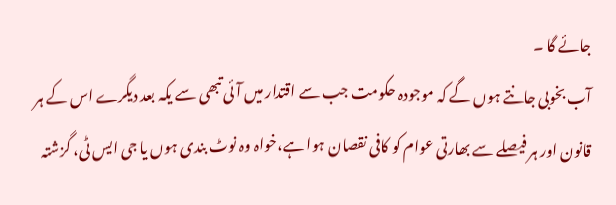جائے گا ۔
آب بخوبی جانتے ہوں گے کہ موجودہ حکومت جب سے اقتدار میں آئی تبھی سے یکہ بعد دیگرے اس کے ہر قانون اور ہر فیصلے سے بھارتی عوام کو کافی نقصان ہوا ہے،خواہ وہ نوٹ بندی ہوں یا جی ایس ٹی، گزشتہ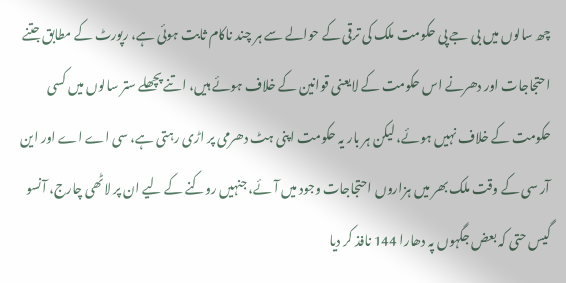چھ سالوں میں بی جے پی حکومت ملک کی ترقی کے حوالے سے ہر چند ناکام ثابت ہوئی ہے، رپورٹ کے مطابق جتنے احتجاجات اور دھرنے اس حکومت کے لایعنی قوانین کے خلاف ہوئے ہیں، اتنے پچھلے ستر سالوں میں کسی حکومت کے خلاف نہیں ہوئے، لیکن ہر بار یہ حکومت اپنی ہٹ دھرمی پر اڑی رہتی ہے، سی اے اے اور این آر سی کے وقت ملک بھر میں ہزاروں احتجاجات وجود میں آئے، جنہیں روکنے کے لیے ان پر لاٹھی چارج، آنسو گیس حتی کہ بعض جگہوں پہ دھارا 144 نافذ کر دیا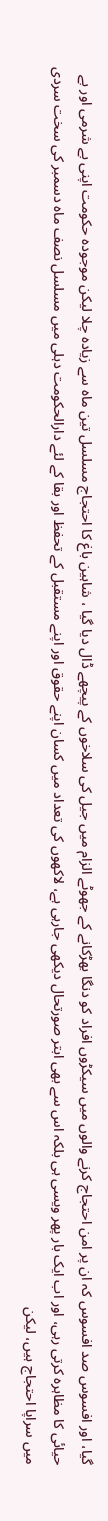گیا، اور افسوس صد افسوس کہ ان پر امن احتجاج کرنے والوں میں سیکڑوں افراد کو دنگا بھڑکانے کے جھوٹے الزام میں جیل کی سلاخوں کے پیچھے ڈال دیا گیا ، شاہین باغ کا احتجاج مسلسل تین ماہ سے زیادہ چلا لیکن موجودہ حکومت اپنی بے شرمی اور بے حیائی کا مظاہرہ کرتی رہی، اور اب ایک بار پھر ویسی ہی بلکہ اس سے بھی ابتر صورتحال دیکھی جارہی ہے، لاکھوں کی تعداد میں کسان اپنے حقوق اور اپنے مستقبل کے تحفظ اور بقا کے لئے دارالحکومت دہلی میں مسلسل نصف ماہ دسمبر کی سخت سردی میں سراپا احتجاج ہیں، لیکن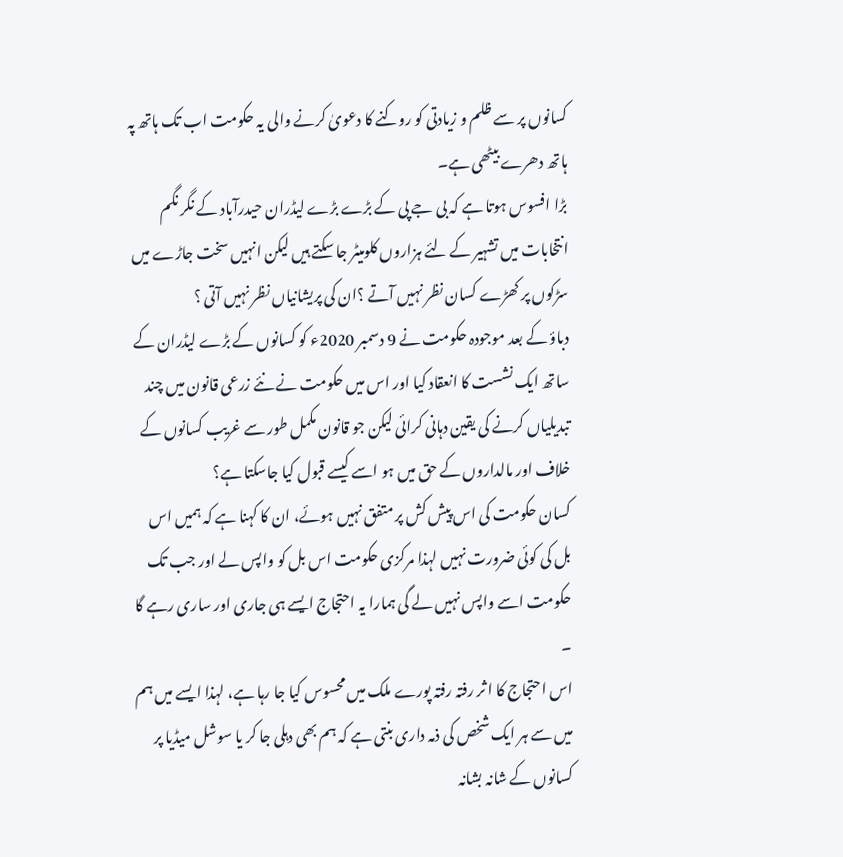کسانوں پر سے ظلم و زیادتی کو روکنے کا دعویٰ کرنے والی یہ حکومت اب تک ہاتھ پہ ہاتھ دھرے بیٹھی ہے۔
بڑا افسوس ہوتا ہے کہ بی جے پی کے بڑے بڑے لیڈران حیدرآباد کے نگر نگم انتخابات میں تشہیر کے لئے ہزاروں کلومیٹر جا سکتے ہیں لیکن انہیں سخت جاڑے میں سڑکوں پر کھڑے کسان نظر نہیں آتے ؟ان کی پریشانیاں نظر نہیں آتی ؟
دباؤ کے بعد موجودہ حکومت نے 9 دسمبر 2020ء کو کسانوں کے بڑے لیڈران کے ساتھ ایک نشست کا انعقاد کیا اور اس میں حکومت نے نئے زرعی قانون میں چند تبدیلیاں کرنے کی یقین دہانی کرائی لیکن جو قانون مکمل طور سے غریب کسانوں کے خلاف اور مالداروں کے حق میں ہو اسے کیسے قبول کیا جاسکتا ہے؟
کسان حکومت کی اس پیش کش پر متفق نہیں ہوئے، ان کا کہنا ہے کہ ہمیں اس بل کی کوئی ضرورت نہیں لہذا مرکزی حکومت اس بل کو واپس لے اور جب تک حکومت اسے واپس نہیں لے گی ہمارا یہ احتجاج ایسے ہی جاری اور ساری رہے گا ۔
اس احتجاج کا ا ثر رفتہ رفتہ پورے ملک میں محسوس کیا جا رہا ہے، لہذا ایسے میں ہم میں سے ہر ایک شخص کی ذمہ داری بنتی ہے کہ ہم بھی دہلی جا کر یا سوشل میڈیا پر کسانوں کے شانہ بشانہ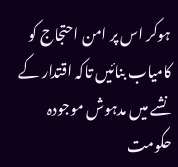ہوکر اس پر امن احتجاج کو کامیاب بنائیں تاکہ اقتدار کے نشے میں مدہوش موجودہ حکومت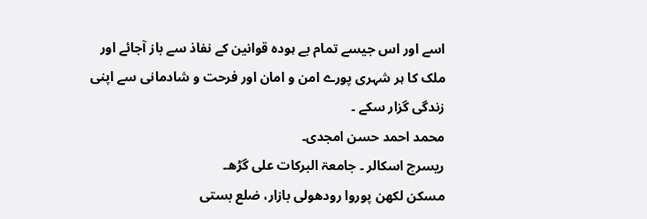اسے اور اس جیسے تمام بے ہودہ قوانین کے نفاذ سے باز آجائے اور ملک کا ہر شہری پورے امن و امان اور فرحت و شادمانی سے اپنی زندگی گزار سکے ۔
محمد احمد حسن امجدی۔
ریسرچ اسکالر ۔ جامعۃ البرکات علی گڑھ۔
مسکن لکھن پوروا رودھولی بازار، ضلع بستی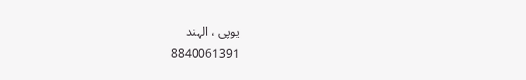یوپی ، الہند
8840061391